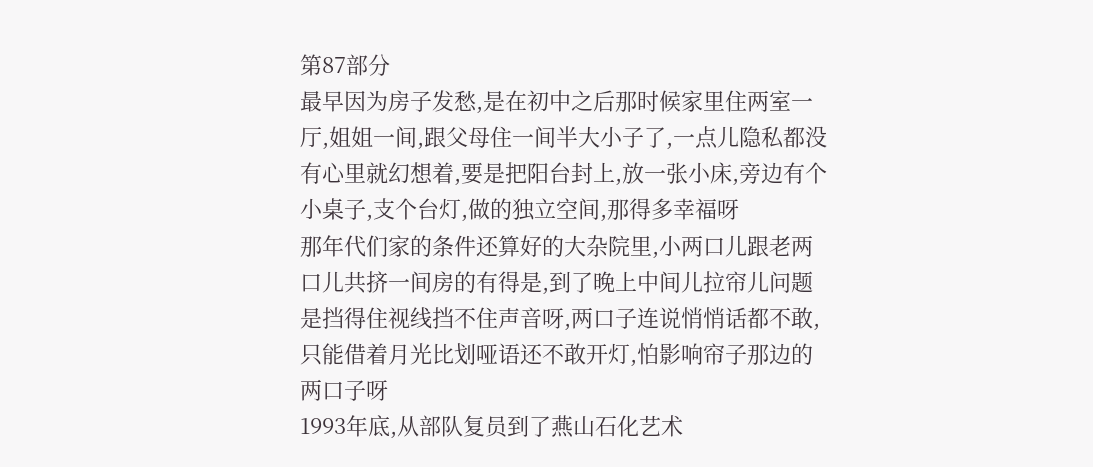第87部分
最早因为房子发愁,是在初中之后那时候家里住两室一厅,姐姐一间,跟父母住一间半大小子了,一点儿隐私都没有心里就幻想着,要是把阳台封上,放一张小床,旁边有个小桌子,支个台灯,做的独立空间,那得多幸福呀
那年代们家的条件还算好的大杂院里,小两口儿跟老两口儿共挤一间房的有得是,到了晚上中间儿拉帘儿问题是挡得住视线挡不住声音呀,两口子连说悄悄话都不敢,只能借着月光比划哑语还不敢开灯,怕影响帘子那边的两口子呀
1993年底,从部队复员到了燕山石化艺术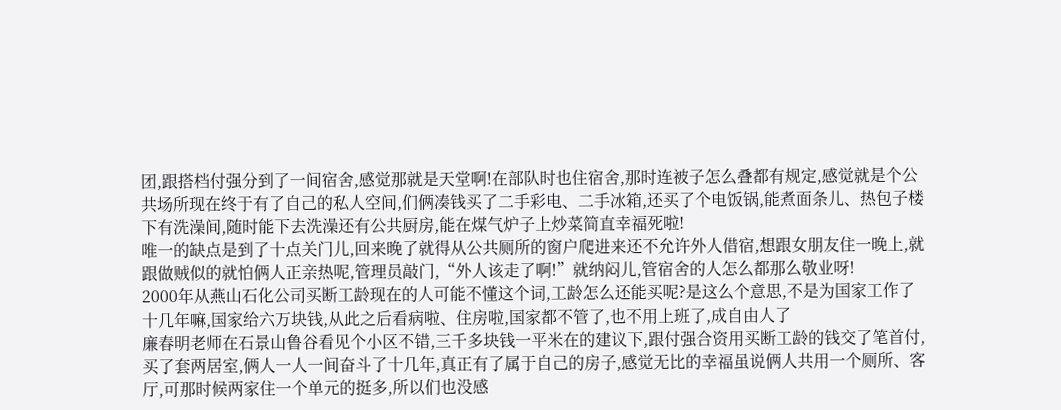团,跟搭档付强分到了一间宿舍,感觉那就是天堂啊!在部队时也住宿舍,那时连被子怎么叠都有规定,感觉就是个公共场所现在终于有了自己的私人空间,们俩凑钱买了二手彩电、二手冰箱,还买了个电饭锅,能煮面条儿、热包子楼下有洗澡间,随时能下去洗澡还有公共厨房,能在煤气炉子上炒菜简直幸福死啦!
唯一的缺点是到了十点关门儿,回来晚了就得从公共厕所的窗户爬进来还不允许外人借宿,想跟女朋友住一晚上,就跟做贼似的就怕俩人正亲热呢,管理员敲门,“外人该走了啊!”就纳闷儿,管宿舍的人怎么都那么敬业呀!
2000年从燕山石化公司买断工龄现在的人可能不懂这个词,工龄怎么还能买呢?是这么个意思,不是为国家工作了十几年嘛,国家给六万块钱,从此之后看病啦、住房啦,国家都不管了,也不用上班了,成自由人了
廉春明老师在石景山鲁谷看见个小区不错,三千多块钱一平米在的建议下,跟付强合资用买断工龄的钱交了笔首付,买了套两居室,俩人一人一间奋斗了十几年,真正有了属于自己的房子,感觉无比的幸福虽说俩人共用一个厕所、客厅,可那时候两家住一个单元的挺多,所以们也没感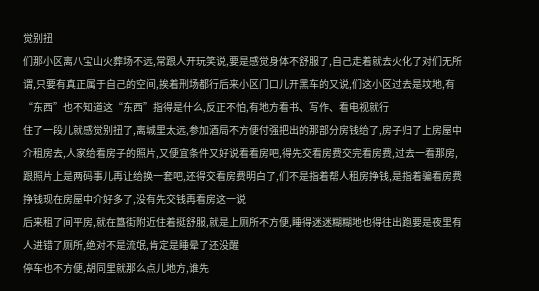觉别扭
们那小区离八宝山火葬场不远,常跟人开玩笑说,要是感觉身体不舒服了,自己走着就去火化了对们无所谓,只要有真正属于自己的空间,挨着刑场都行后来小区门口儿开黑车的又说,们这小区过去是坟地,有“东西”也不知道这“东西”指得是什么,反正不怕,有地方看书、写作、看电视就行
住了一段儿就感觉别扭了,离城里太远,参加酒局不方便付强把出的那部分房钱给了,房子归了上房屋中介租房去,人家给看房子的照片,又便宜条件又好说看看房吧,得先交看房费交完看房费,过去一看那房,跟照片上是两码事儿再让给换一套吧,还得交看房费明白了,们不是指着帮人租房挣钱,是指着骗看房费挣钱现在房屋中介好多了,没有先交钱再看房这一说
后来租了间平房,就在簋街附近住着挺舒服,就是上厕所不方便,睡得迷迷糊糊地也得往出跑要是夜里有人进错了厕所,绝对不是流氓,肯定是睡晕了还没醒
停车也不方便,胡同里就那么点儿地方,谁先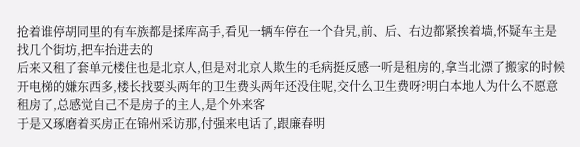抢着谁停胡同里的有车族都是揉库高手,看见一辆车停在一个旮旯,前、后、右边都紧挨着墙,怀疑车主是找几个街坊,把车抬进去的
后来又租了套单元楼住也是北京人,但是对北京人欺生的毛病挺反感一听是租房的,拿当北漂了搬家的时候开电梯的嫌东西多,楼长找要头两年的卫生费头两年还没住呢,交什么卫生费呀?明白本地人为什么不愿意租房了,总感觉自己不是房子的主人,是个外来客
于是又琢磨着买房正在锦州采访那,付强来电话了,跟廉春明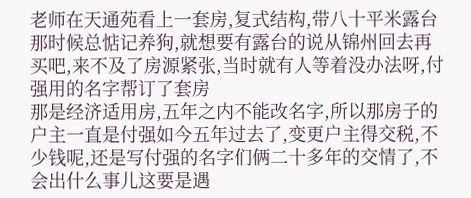老师在天通苑看上一套房,复式结构,带八十平米露台那时候总惦记养狗,就想要有露台的说从锦州回去再买吧,来不及了房源紧张,当时就有人等着没办法呀,付强用的名字帮订了套房
那是经济适用房,五年之内不能改名字,所以那房子的户主一直是付强如今五年过去了,变更户主得交税,不少钱呢,还是写付强的名字们俩二十多年的交情了,不会出什么事儿这要是遇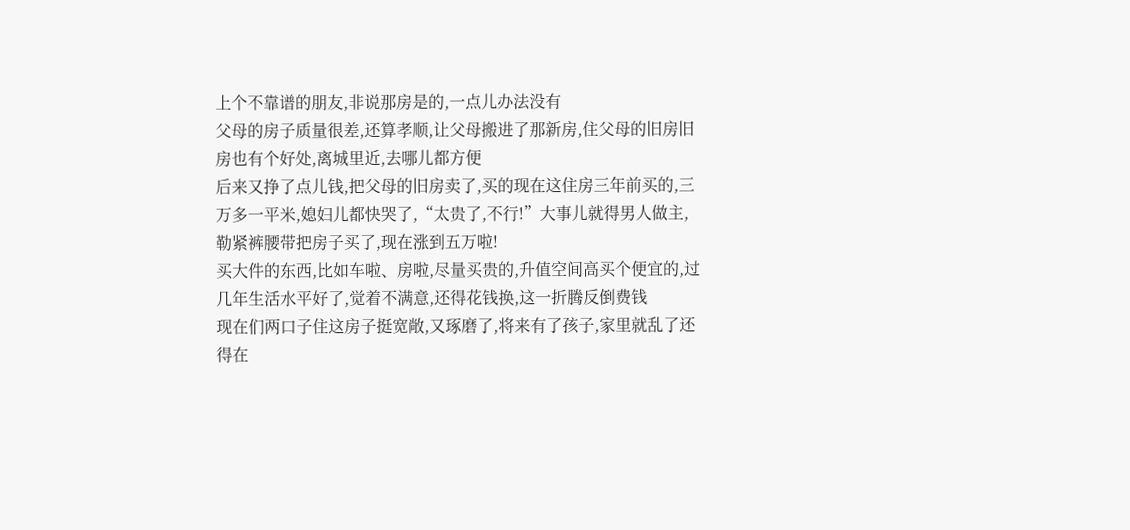上个不靠谱的朋友,非说那房是的,一点儿办法没有
父母的房子质量很差,还算孝顺,让父母搬进了那新房,住父母的旧房旧房也有个好处,离城里近,去哪儿都方便
后来又挣了点儿钱,把父母的旧房卖了,买的现在这住房三年前买的,三万多一平米,媳妇儿都快哭了,“太贵了,不行!”大事儿就得男人做主,勒紧裤腰带把房子买了,现在涨到五万啦!
买大件的东西,比如车啦、房啦,尽量买贵的,升值空间高买个便宜的,过几年生活水平好了,觉着不满意,还得花钱换,这一折腾反倒费钱
现在们两口子住这房子挺宽敞,又琢磨了,将来有了孩子,家里就乱了还得在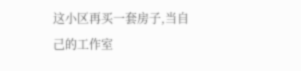这小区再买一套房子,当自己的工作室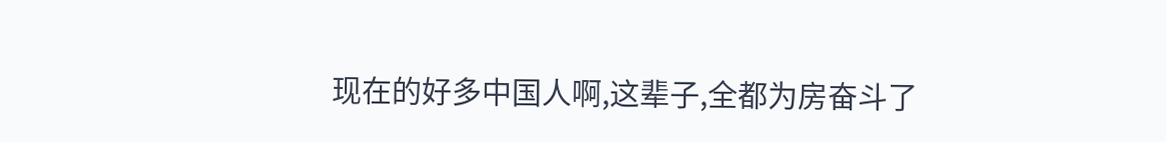现在的好多中国人啊,这辈子,全都为房奋斗了